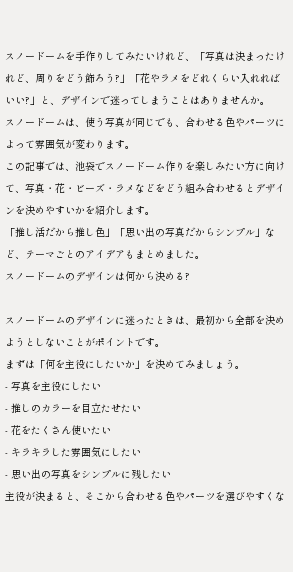スノードームを手作りしてみたいけれど、「写真は決まったけれど、周りをどう飾ろう?」「花やラメをどれくらい入れればいい?」と、デザインで迷ってしまうことはありませんか。
スノードームは、使う写真が同じでも、合わせる色やパーツによって雰囲気が変わります。
この記事では、池袋でスノードーム作りを楽しみたい方に向けて、写真・花・ビーズ・ラメなどをどう組み合わせるとデザインを決めやすいかを紹介します。
「推し活だから推し色」「思い出の写真だからシンプル」など、テーマごとのアイデアもまとめました。
スノードームのデザインは何から決める?

スノードームのデザインに迷ったときは、最初から全部を決めようとしないことがポイントです。
まずは「何を主役にしたいか」を決めてみましょう。
- 写真を主役にしたい
- 推しのカラーを目立たせたい
- 花をたくさん使いたい
- キラキラした雰囲気にしたい
- 思い出の写真をシンプルに残したい
主役が決まると、そこから合わせる色やパーツを選びやすくな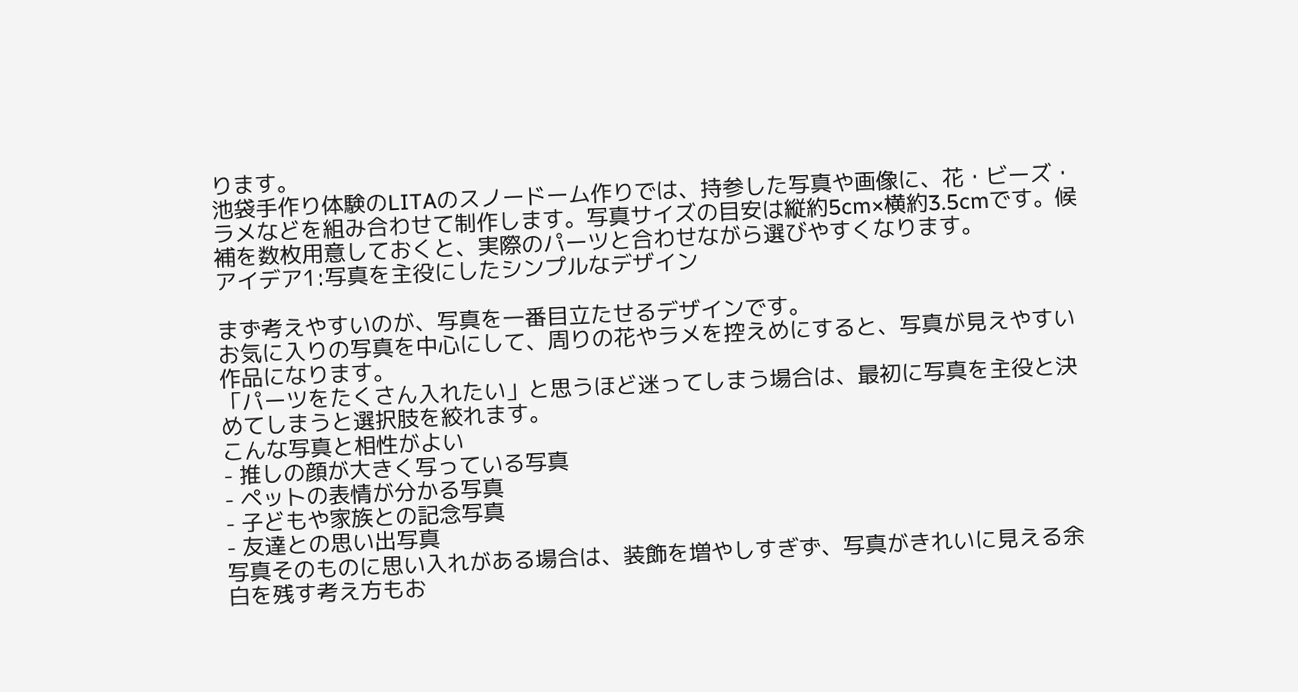ります。
池袋手作り体験のLITAのスノードーム作りでは、持参した写真や画像に、花・ビーズ・ラメなどを組み合わせて制作します。写真サイズの目安は縦約5cm×横約3.5cmです。候補を数枚用意しておくと、実際のパーツと合わせながら選びやすくなります。
アイデア1:写真を主役にしたシンプルなデザイン

まず考えやすいのが、写真を一番目立たせるデザインです。
お気に入りの写真を中心にして、周りの花やラメを控えめにすると、写真が見えやすい作品になります。
「パーツをたくさん入れたい」と思うほど迷ってしまう場合は、最初に写真を主役と決めてしまうと選択肢を絞れます。
こんな写真と相性がよい
- 推しの顔が大きく写っている写真
- ペットの表情が分かる写真
- 子どもや家族との記念写真
- 友達との思い出写真
写真そのものに思い入れがある場合は、装飾を増やしすぎず、写真がきれいに見える余白を残す考え方もお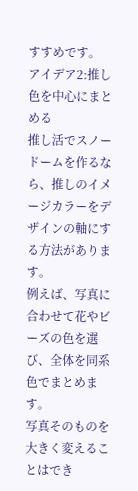すすめです。
アイデア2:推し色を中心にまとめる
推し活でスノードームを作るなら、推しのイメージカラーをデザインの軸にする方法があります。
例えば、写真に合わせて花やビーズの色を選び、全体を同系色でまとめます。
写真そのものを大きく変えることはでき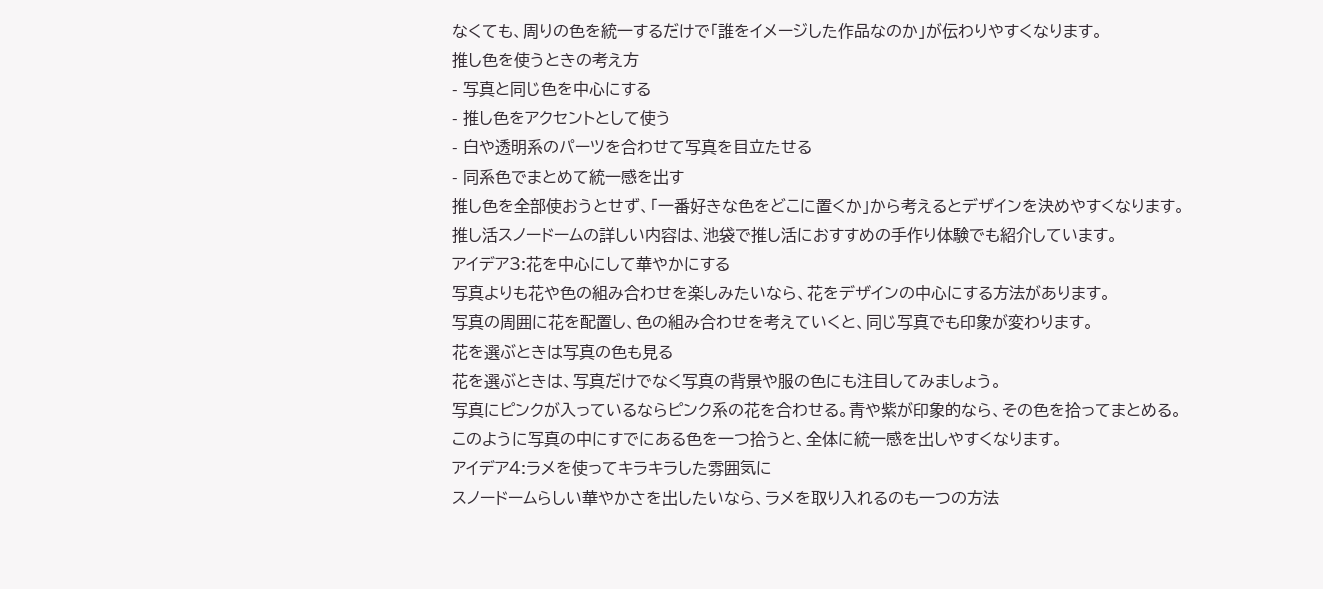なくても、周りの色を統一するだけで「誰をイメージした作品なのか」が伝わりやすくなります。
推し色を使うときの考え方
- 写真と同じ色を中心にする
- 推し色をアクセントとして使う
- 白や透明系のパーツを合わせて写真を目立たせる
- 同系色でまとめて統一感を出す
推し色を全部使おうとせず、「一番好きな色をどこに置くか」から考えるとデザインを決めやすくなります。
推し活スノードームの詳しい内容は、池袋で推し活におすすめの手作り体験でも紹介しています。
アイデア3:花を中心にして華やかにする
写真よりも花や色の組み合わせを楽しみたいなら、花をデザインの中心にする方法があります。
写真の周囲に花を配置し、色の組み合わせを考えていくと、同じ写真でも印象が変わります。
花を選ぶときは写真の色も見る
花を選ぶときは、写真だけでなく写真の背景や服の色にも注目してみましょう。
写真にピンクが入っているならピンク系の花を合わせる。青や紫が印象的なら、その色を拾ってまとめる。
このように写真の中にすでにある色を一つ拾うと、全体に統一感を出しやすくなります。
アイデア4:ラメを使ってキラキラした雰囲気に
スノードームらしい華やかさを出したいなら、ラメを取り入れるのも一つの方法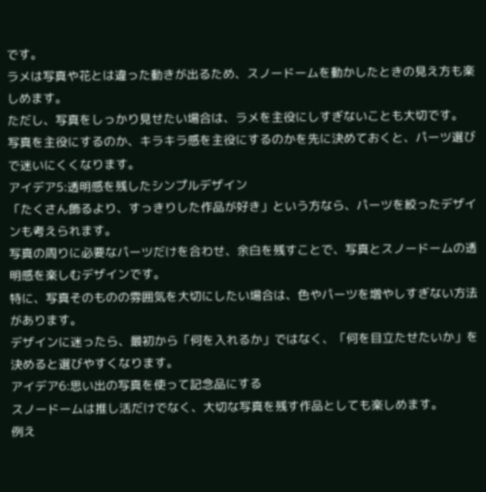です。
ラメは写真や花とは違った動きが出るため、スノードームを動かしたときの見え方も楽しめます。
ただし、写真をしっかり見せたい場合は、ラメを主役にしすぎないことも大切です。
写真を主役にするのか、キラキラ感を主役にするのかを先に決めておくと、パーツ選びで迷いにくくなります。
アイデア5:透明感を残したシンプルデザイン
「たくさん飾るより、すっきりした作品が好き」という方なら、パーツを絞ったデザインも考えられます。
写真の周りに必要なパーツだけを合わせ、余白を残すことで、写真とスノードームの透明感を楽しむデザインです。
特に、写真そのものの雰囲気を大切にしたい場合は、色やパーツを増やしすぎない方法があります。
デザインに迷ったら、最初から「何を入れるか」ではなく、「何を目立たせたいか」を決めると選びやすくなります。
アイデア6:思い出の写真を使って記念品にする
スノードームは推し活だけでなく、大切な写真を残す作品としても楽しめます。
例え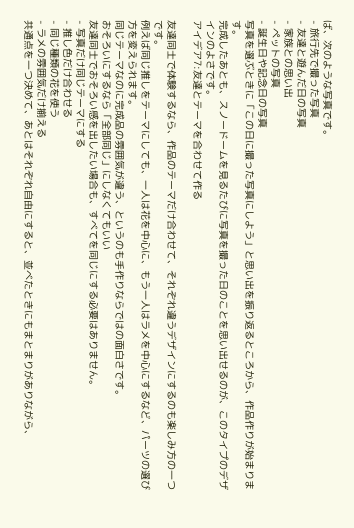ば、次のような写真です。
- 旅行先で撮った写真
- 友達と遊んだ日の写真
- 家族との思い出
- ペットの写真
- 誕生日や記念日の写真
写真を選ぶときに「この日に撮った写真にしよう」と思い出を振り返るところから、作品作りが始まります。
完成したあとも、スノードームを見るたびに写真を撮った日のことを思い出せるのが、このタイプのデザインのよさです。
アイデア7:友達とテーマを合わせて作る

友達同士で体験するなら、作品のテーマだけ合わせて、それぞれ違うデザインにするのも楽しみ方の一つです。
例えば同じ推しをテーマにしても、一人は花を中心に、もう一人はラメを中心にするなど、パーツの選び方を変えられます。
同じテーマなのに完成品の雰囲気が違う、というのも手作りならではの面白さです。
おそろいにするなら「全部同じ」にしなくてもいい
友達同士でおそろい感を出したい場合も、すべてを同じにする必要はありません。
- 写真だけ同じテーマにする
- 推し色だけ合わせる
- 同じ種類の花を使う
- ラメの雰囲気だけ揃える
共通点を一つ決めて、あとはそれぞれ自由にすると、並べたときにもまとまりがありながら、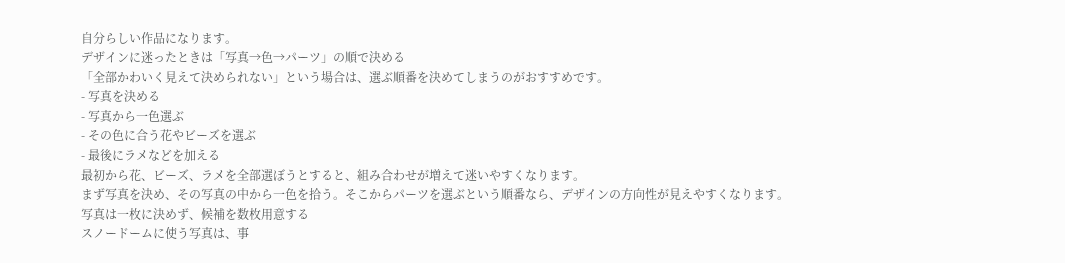自分らしい作品になります。
デザインに迷ったときは「写真→色→パーツ」の順で決める
「全部かわいく見えて決められない」という場合は、選ぶ順番を決めてしまうのがおすすめです。
- 写真を決める
- 写真から一色選ぶ
- その色に合う花やビーズを選ぶ
- 最後にラメなどを加える
最初から花、ビーズ、ラメを全部選ぼうとすると、組み合わせが増えて迷いやすくなります。
まず写真を決め、その写真の中から一色を拾う。そこからパーツを選ぶという順番なら、デザインの方向性が見えやすくなります。
写真は一枚に決めず、候補を数枚用意する
スノードームに使う写真は、事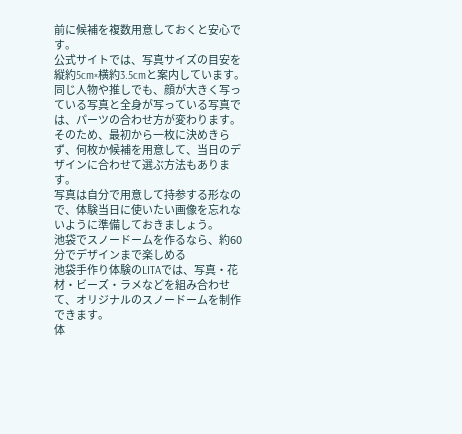前に候補を複数用意しておくと安心です。
公式サイトでは、写真サイズの目安を縦約5cm×横約3.5cmと案内しています。
同じ人物や推しでも、顔が大きく写っている写真と全身が写っている写真では、パーツの合わせ方が変わります。
そのため、最初から一枚に決めきらず、何枚か候補を用意して、当日のデザインに合わせて選ぶ方法もあります。
写真は自分で用意して持参する形なので、体験当日に使いたい画像を忘れないように準備しておきましょう。
池袋でスノードームを作るなら、約60分でデザインまで楽しめる
池袋手作り体験のLITAでは、写真・花材・ビーズ・ラメなどを組み合わせて、オリジナルのスノードームを制作できます。
体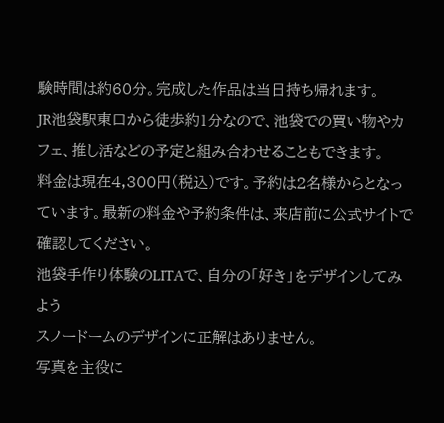験時間は約60分。完成した作品は当日持ち帰れます。
JR池袋駅東口から徒歩約1分なので、池袋での買い物やカフェ、推し活などの予定と組み合わせることもできます。
料金は現在4,300円(税込)です。予約は2名様からとなっています。最新の料金や予約条件は、来店前に公式サイトで確認してください。
池袋手作り体験のLITAで、自分の「好き」をデザインしてみよう
スノードームのデザインに正解はありません。
写真を主役に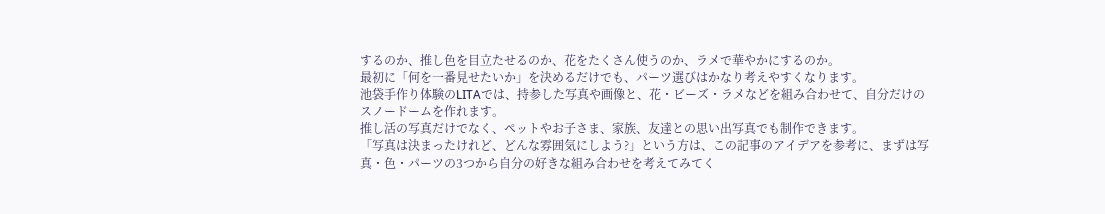するのか、推し色を目立たせるのか、花をたくさん使うのか、ラメで華やかにするのか。
最初に「何を一番見せたいか」を決めるだけでも、パーツ選びはかなり考えやすくなります。
池袋手作り体験のLITAでは、持参した写真や画像と、花・ビーズ・ラメなどを組み合わせて、自分だけのスノードームを作れます。
推し活の写真だけでなく、ペットやお子さま、家族、友達との思い出写真でも制作できます。
「写真は決まったけれど、どんな雰囲気にしよう?」という方は、この記事のアイデアを参考に、まずは写真・色・パーツの3つから自分の好きな組み合わせを考えてみてく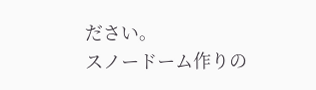ださい。
スノードーム作りの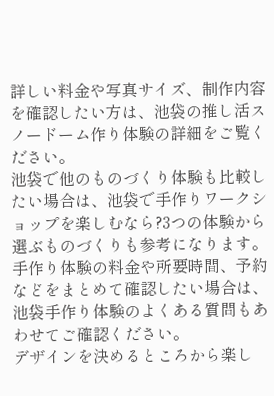詳しい料金や写真サイズ、制作内容を確認したい方は、池袋の推し活スノードーム作り体験の詳細をご覧ください。
池袋で他のものづくり体験も比較したい場合は、池袋で手作りワークショップを楽しむなら?3つの体験から選ぶものづくりも参考になります。
手作り体験の料金や所要時間、予約などをまとめて確認したい場合は、池袋手作り体験のよくある質問もあわせてご確認ください。
デザインを決めるところから楽し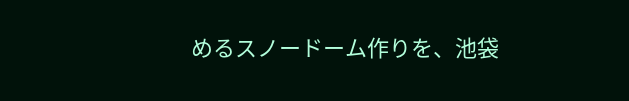めるスノードーム作りを、池袋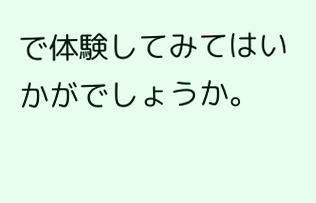で体験してみてはいかがでしょうか。